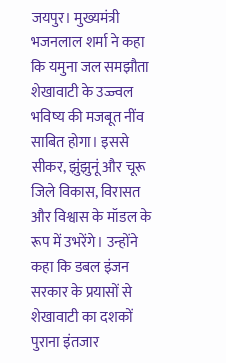जयपुर। मुख्यमंत्री भजनलाल शर्मा ने कहा कि यमुना जल समझौता शेखावाटी के उज्ज्वल भविष्य की मजबूत नींव साबित होगा। इससे सीकर, झुंझुनूं और चूरू जिले विकास, विरासत और विश्वास के मॉडल के रूप में उभरेंगे। उन्होंने कहा कि डबल इंजन सरकार के प्रयासों से शेखावाटी का दशकों पुराना इंतजार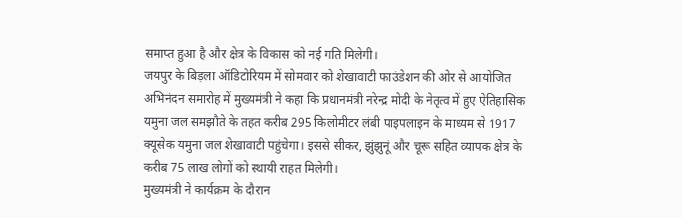समाप्त हुआ है और क्षेत्र के विकास को नई गति मिलेगी।
जयपुर के बिड़ला ऑडिटोरियम में सोमवार को शेखावाटी फाउंडेशन की ओर से आयोजित अभिनंदन समारोह में मुख्यमंत्री ने कहा कि प्रधानमंत्री नरेन्द्र मोदी के नेतृत्व में हुए ऐतिहासिक यमुना जल समझौते के तहत करीब 295 किलोमीटर लंबी पाइपलाइन के माध्यम से 1917 क्यूसेक यमुना जल शेखावाटी पहुंचेगा। इससे सीकर, झुंझुनूं और चूरू सहित व्यापक क्षेत्र के करीब 75 लाख लोगों को स्थायी राहत मिलेगी।
मुख्यमंत्री ने कार्यक्रम के दौरान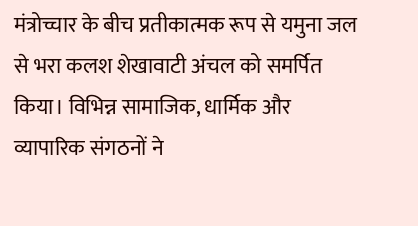मंत्रोच्चार के बीच प्रतीकात्मक रूप से यमुना जल से भरा कलश शेखावाटी अंचल को समर्पित किया। विभिन्न सामाजिक, धार्मिक और व्यापारिक संगठनों ने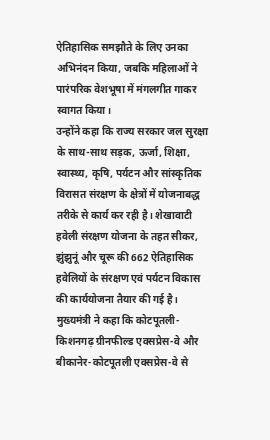ऐतिहासिक समझौते के लिए उनका अभिनंदन किया, जबकि महिलाओं ने पारंपरिक वेशभूषा में मंगलगीत गाकर स्वागत किया।
उन्होंने कहा कि राज्य सरकार जल सुरक्षा के साथ-साथ सड़क, ऊर्जा, शिक्षा, स्वास्थ्य, कृषि, पर्यटन और सांस्कृतिक विरासत संरक्षण के क्षेत्रों में योजनाबद्ध तरीके से कार्य कर रही है। शेखावाटी हवेली संरक्षण योजना के तहत सीकर, झुंझुनूं और चूरू की 662 ऐतिहासिक हवेलियों के संरक्षण एवं पर्यटन विकास की कार्ययोजना तैयार की गई है।
मुख्यमंत्री ने कहा कि कोटपूतली-किशनगढ़ ग्रीनफील्ड एक्सप्रेस-वे और बीकानेर-कोटपूतली एक्सप्रेस-वे से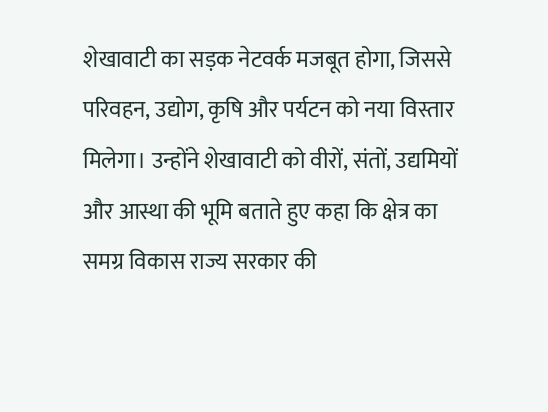शेखावाटी का सड़क नेटवर्क मजबूत होगा, जिससे परिवहन, उद्योग, कृषि और पर्यटन को नया विस्तार मिलेगा। उन्होंने शेखावाटी को वीरों, संतों, उद्यमियों और आस्था की भूमि बताते हुए कहा कि क्षेत्र का समग्र विकास राज्य सरकार की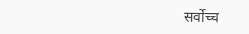सर्वोच्च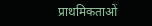प्राथमिकताओं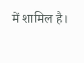में शामिल है।